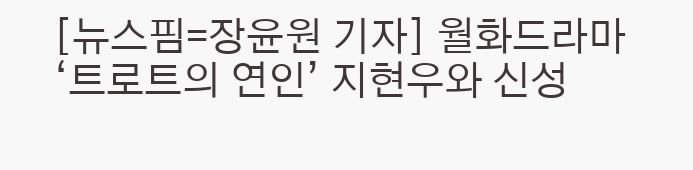[뉴스핌=장윤원 기자] 월화드라마 ‘트로트의 연인’ 지현우와 신성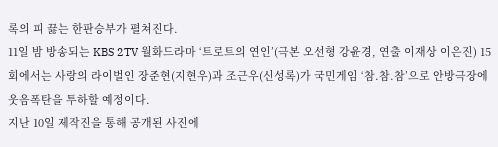록의 피 끓는 한판승부가 펼쳐진다.
11일 밤 방송되는 KBS 2TV 월화드라마 ‘트로트의 연인’(극본 오선형 강윤경, 연출 이재상 이은진) 15회에서는 사랑의 라이벌인 장준현(지현우)과 조근우(신성록)가 국민게임 ‘참.참.참’으로 안방극장에 웃음폭탄을 투하할 예정이다.
지난 10일 제작진을 통해 공개된 사진에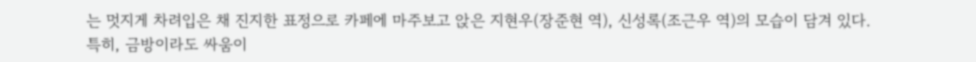는 멋지게 차려입은 채 진지한 표정으로 카페에 마주보고 앉은 지현우(장준현 역), 신성록(조근우 역)의 모습이 담겨 있다.
특히, 금방이라도 싸움이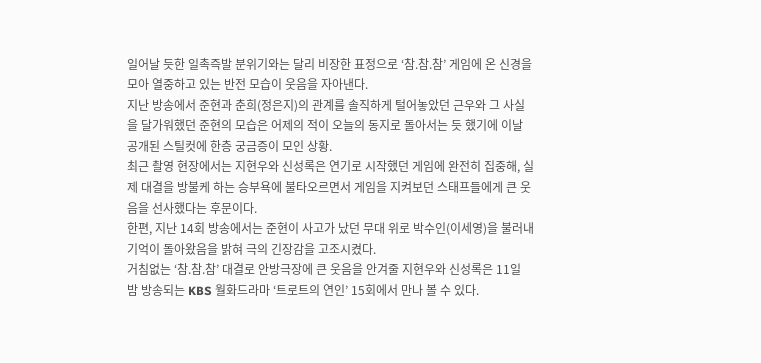일어날 듯한 일촉즉발 분위기와는 달리 비장한 표정으로 ‘참.참.참’ 게임에 온 신경을 모아 열중하고 있는 반전 모습이 웃음을 자아낸다.
지난 방송에서 준현과 춘희(정은지)의 관계를 솔직하게 털어놓았던 근우와 그 사실을 달가워했던 준현의 모습은 어제의 적이 오늘의 동지로 돌아서는 듯 했기에 이날 공개된 스틸컷에 한층 궁금증이 모인 상황.
최근 촬영 현장에서는 지현우와 신성록은 연기로 시작했던 게임에 완전히 집중해, 실제 대결을 방불케 하는 승부욕에 불타오르면서 게임을 지켜보던 스태프들에게 큰 웃음을 선사했다는 후문이다.
한편, 지난 14회 방송에서는 준현이 사고가 났던 무대 위로 박수인(이세영)을 불러내 기억이 돌아왔음을 밝혀 극의 긴장감을 고조시켰다.
거침없는 ‘참.참.참’ 대결로 안방극장에 큰 웃음을 안겨줄 지현우와 신성록은 11일 밤 방송되는 KBS 월화드라마 ‘트로트의 연인’ 15회에서 만나 볼 수 있다.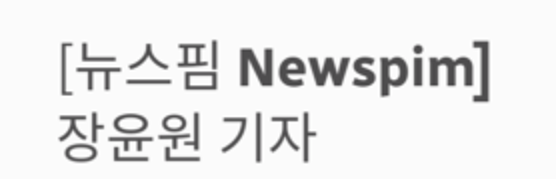[뉴스핌 Newspim] 장윤원 기자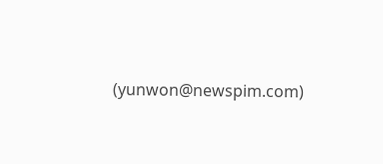(yunwon@newspim.com)